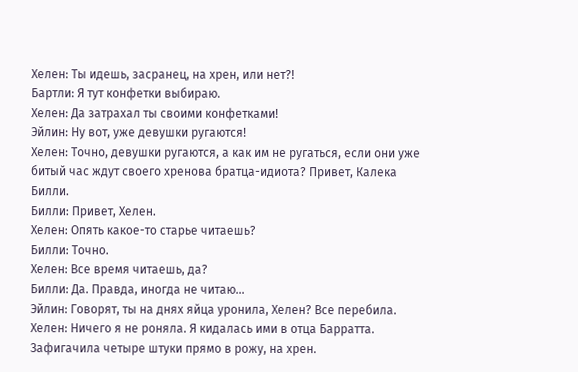Хелен: Ты идешь, засранец, на хрен, или нет?!
Бартли: Я тут конфетки выбираю.
Хелен: Да затрахал ты своими конфетками!
Эйлин: Ну вот, уже девушки ругаются!
Хелен: Точно, девушки ругаются, а как им не ругаться, если они уже битый час ждут своего хренова братца-идиота? Привет, Калека Билли.
Билли: Привет, Хелен.
Хелен: Опять какое-то старье читаешь?
Билли: Точно.
Хелен: Все время читаешь, да?
Билли: Да. Правда, иногда не читаю…
Эйлин: Говорят, ты на днях яйца уронила, Хелен? Все перебила.
Хелен: Ничего я не роняла. Я кидалась ими в отца Барратта. Зафигачила четыре штуки прямо в рожу, на хрен.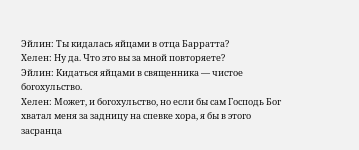Эйлин: Ты кидалась яйцами в отца Барратта?
Хелен: Ну да. Что это вы за мной повторяете?
Эйлин: Кидаться яйцами в священника — чистое богохульство.
Хелен: Может, и богохульство, но если бы сам Господь Бог хватал меня за задницу на спевке хора, я бы в этого засранца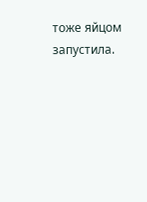тоже яйцом запустила.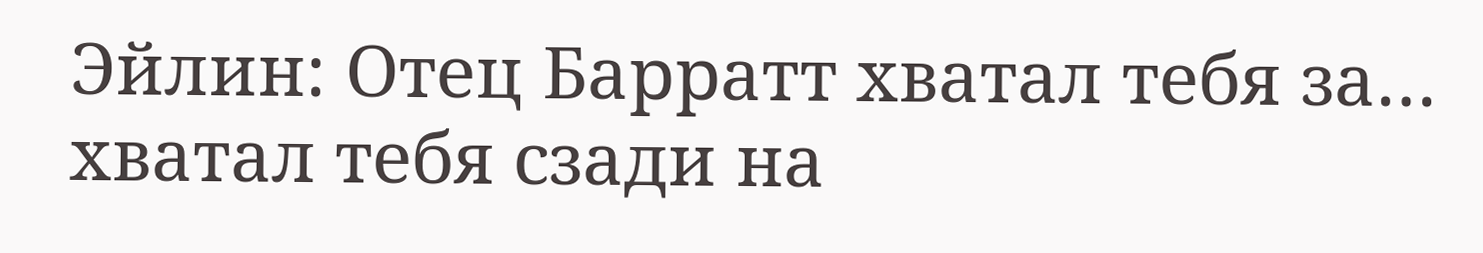Эйлин: Отец Барратт хватал тебя за… хватал тебя сзади на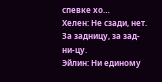спевке хо…
Хелен: Не сзади, нет. За задницу, за зад-ни-цу.
Эйлин: Ни единому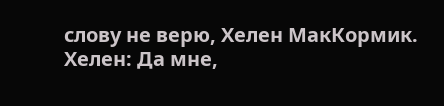слову не верю, Хелен МакКормик.
Хелен: Да мне,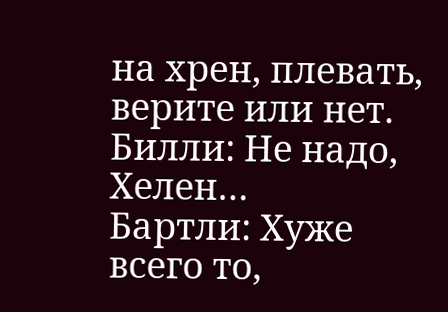на хрен, плевать, верите или нет.
Билли: Не надо, Хелен…
Бартли: Хуже всего то,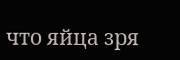что яйца зря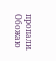пропали. Обожаю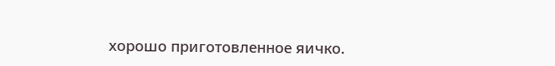хорошо приготовленное яичко.